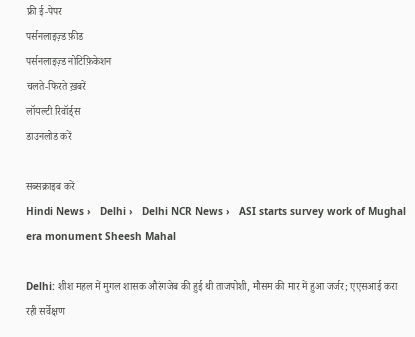फ्री ई-पेपर
पर्सनलाइज़्ड फ़ीड
पर्सनलाइज़्ड नोटिफ़िकेशन
चलते-फिरते ख़बरें
लॉयल्टी रिवॉर्ड्स
डाउनलोड करें

सब्सक्राइब करें
Hindi News ›   Delhi ›   Delhi NCR News ›   ASI starts survey work of Mughal era monument Sheesh Mahal

Delhi: शीश महल में मुगल शासक औरंगजेब की हुई थी ताजपोशी, मौसम की मार में हुआ जर्जर; एएसआई करा रही सर्वेक्षण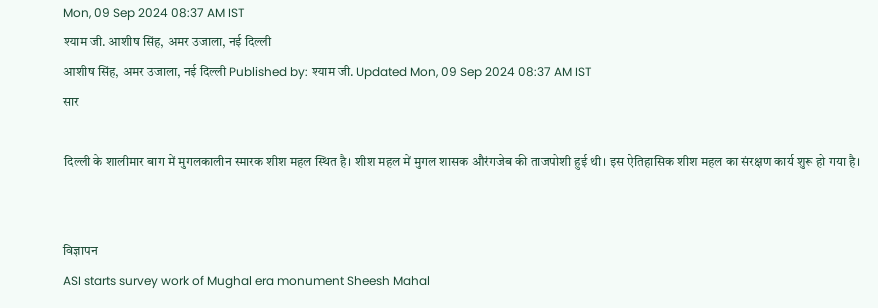Mon, 09 Sep 2024 08:37 AM IST
श्याम जी. आशीष सिंह, अमर उजाला, नई दिल्ली
आशीष सिंह, अमर उजाला, नई दिल्ली Published by: श्याम जी. Updated Mon, 09 Sep 2024 08:37 AM IST
सार

दिल्ली के शालीमार बाग में मुगलकालीन स्मारक शीश महल स्थित है। शीश महल में मुगल शासक औरंगजेब की ताजपोशी हुई थी। इस ऐतिहासिक शीश महल का संरक्षण कार्य शुरू हो गया है।


विज्ञापन
ASI starts survey work of Mughal era monument Sheesh Mahal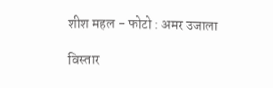शीश महल - फोटो : अमर उजाला

विस्तार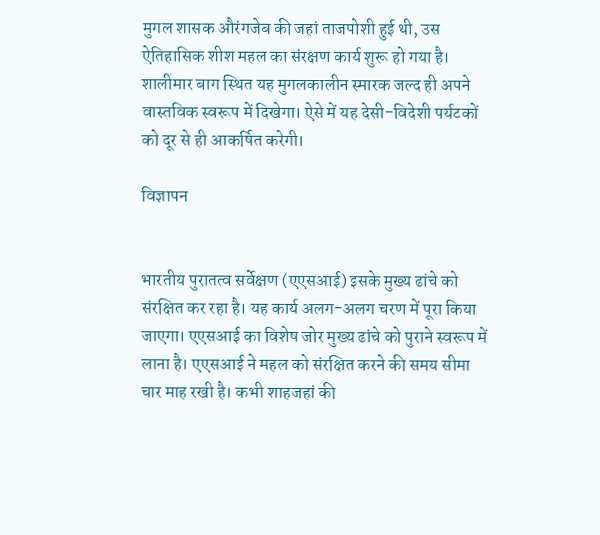मुगल शासक औरंगजेब की जहां ताजपोशी हुई थी, उस ऐतिहासिक शीश महल का संरक्षण कार्य शुरू हो गया है। शालीमार बाग स्थित यह मुगलकालीन स्मारक जल्द ही अपने वास्तविक स्वरूप में दिखेगा। ऐसे में यह देसी-विदेशी पर्यटकों को दूर से ही आकर्षित करेगी।

विज्ञापन


भारतीय पुरातत्व सर्वेक्षण (एएसआई) इसके मुख्य ढांचे को संरक्षित कर रहा है। यह कार्य अलग-अलग चरण में पूरा किया जाएगा। एएसआई का विशेष जोर मुख्य ढांचे को पुराने स्वरूप में लाना है। एएसआई ने महल को संरक्षित करने की समय सीमा चार माह रखी है। कभी शाहजहां की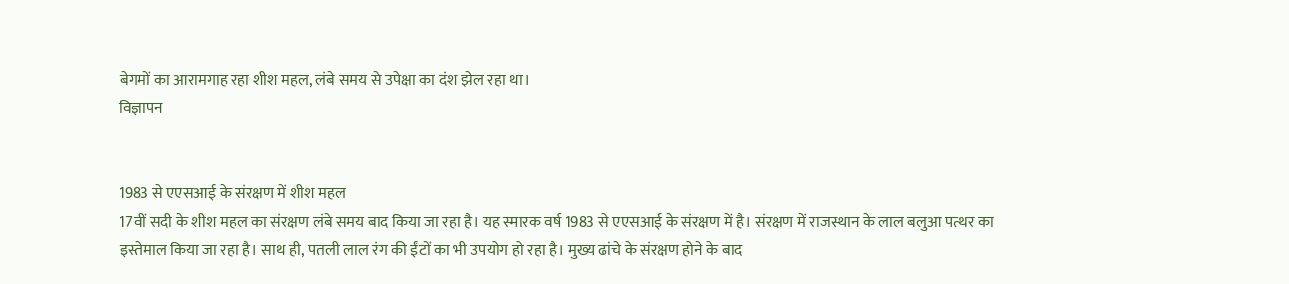बेगमों का आरामगाह रहा शीश महल, लंबे समय से उपेक्षा का दंश झेल रहा था।
विज्ञापन


1983 से एएसआई के संरक्षण में शीश महल
17वीं सदी के शीश महल का संरक्षण लंबे समय बाद किया जा रहा है। यह स्मारक वर्ष 1983 से एएसआई के संरक्षण में है। संरक्षण में राजस्थान के लाल बलुआ पत्थर का इस्तेमाल किया जा रहा है। साथ ही, पतली लाल रंग की ईंटों का भी उपयोग हो रहा है। मुख्य ढांचे के संरक्षण होने के बाद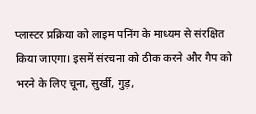प्लास्टर प्रक्रिया को लाइम पनिंग के माध्यम से संरक्षित किया जाएगा। इसमें संरचना को ठीक करने और गैप को भरने के लिए चूना, सुर्खी, गुड़,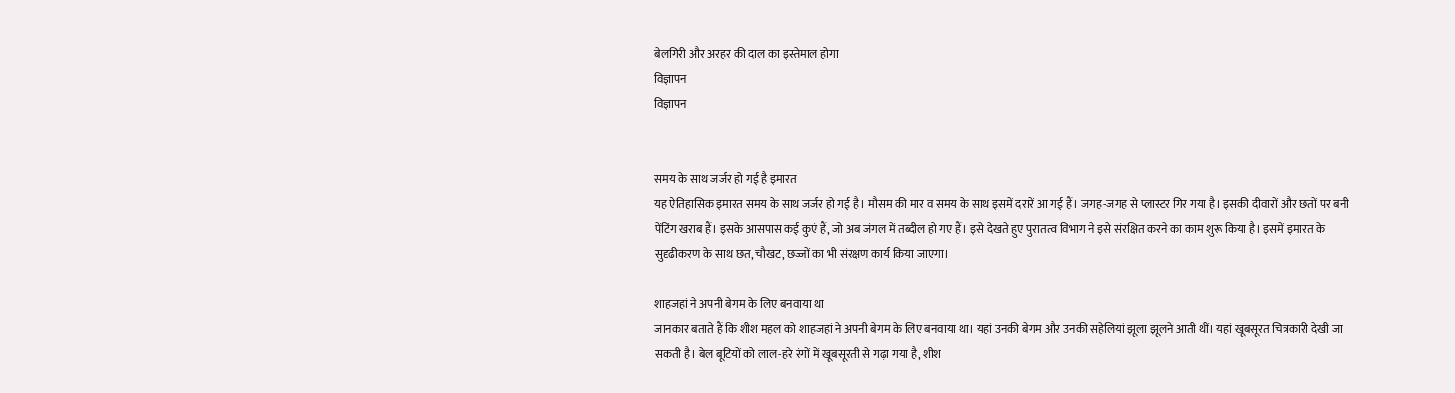बेलगिरी और अरहर की दाल का इस्तेमाल होगा
विज्ञापन
विज्ञापन


समय के साथ जर्जर हो गई है इमारत
यह ऐतिहासिक इमारत समय के साथ जर्जर हो गई है। मौसम की मार व समय के साथ इसमें दरारें आ गई हैं। जगह-जगह से प्लास्टर गिर गया है। इसकी दीवारों और छतों पर बनी पेंटिंग खराब हैं। इसके आसपास कई कुएं हैं, जो अब जंगल में तब्दील हो गए हैं। इसे देखते हुए पुरातत्व विभाग ने इसे संरक्षित करने का काम शुरू किया है। इसमें इमारत के सुदृढीकरण के साथ छत, चौखट, छज्जों का भी संरक्षण कार्य किया जाएगा।

शाहजहां ने अपनी बेगम के लिए बनवाया था
जानकार बताते हैं कि शीश महल को शाहजहां ने अपनी बेगम के लिए बनवाया था। यहां उनकी बेगम और उनकी सहेलियां झूला झूलने आती थीं। यहां खूबसूरत चित्रकारी देखी जा सकती है। बेल बूटियों को लाल-हरे रंगों में खूबसूरती से गढ़ा गया है, शीश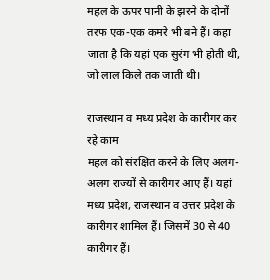महल के ऊपर पानी के झरने के दोनों तरफ एक-एक कमरे भी बने हैं। कहा जाता है कि यहां एक सुरंग भी होती थी, जो लाल किले तक जाती थी।

राजस्थान व मध्य प्रदेश के कारीगर कर रहे काम
महल को संरक्षित करने के लिए अलग-अलग राज्यों से कारीगर आए हैं। यहां मध्य प्रदेश, राजस्थान व उत्तर प्रदेश के कारीगर शामिल हैं। जिसमें 30 से 40 कारीगर हैं।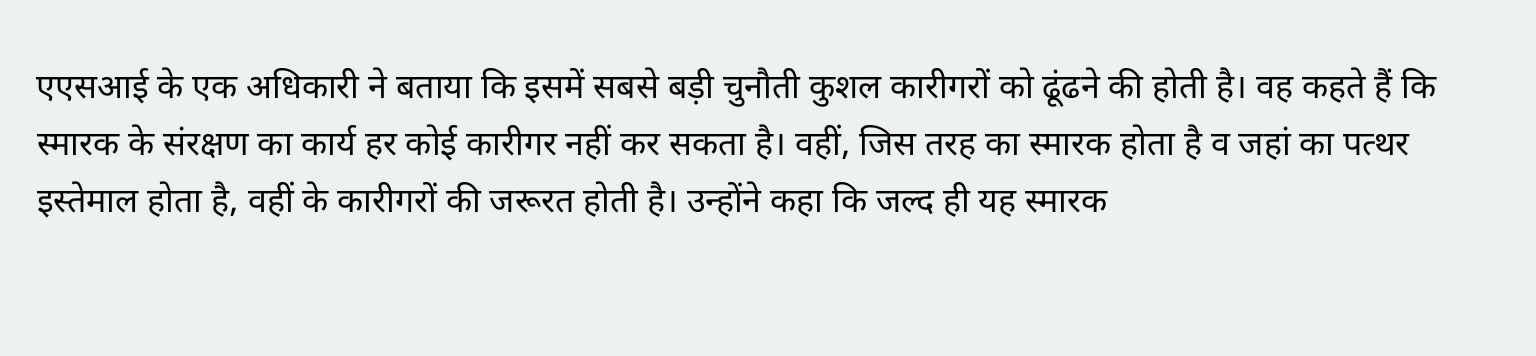एएसआई के एक अधिकारी ने बताया कि इसमें सबसे बड़ी चुनौती कुशल कारीगरों को ढूंढने की होती है। वह कहते हैं कि स्मारक के संरक्षण का कार्य हर कोई कारीगर नहीं कर सकता है। वहीं, जिस तरह का स्मारक होता है व जहां का पत्थर इस्तेमाल होता है, वहीं के कारीगरों की जरूरत होती है। उन्होंने कहा कि जल्द ही यह स्मारक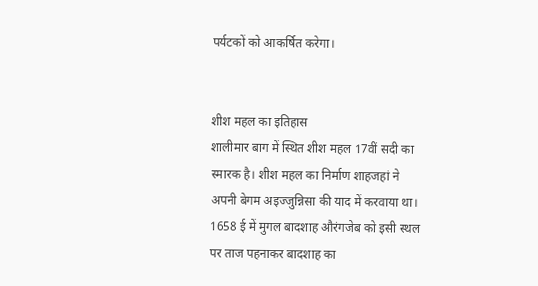पर्यटकों को आकर्षित करेगा।


शीश महल का इतिहास
शालीमार बाग में स्थित शीश महल 17वीं सदी का स्मारक है। शीश महल का निर्माण शाहजहां ने अपनी बेगम अइज्जुन्निसा की याद में करवाया था। 1658 ई में मुगल बादशाह औरंगजेब को इसी स्थल पर ताज पहनाकर बादशाह का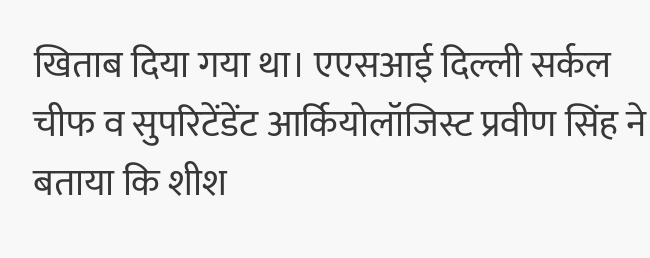खिताब दिया गया था। एएसआई दिल्ली सर्कल चीफ व सुपरिटेंडेंट आर्कियोलॉजिस्ट प्रवीण सिंह ने बताया कि शीश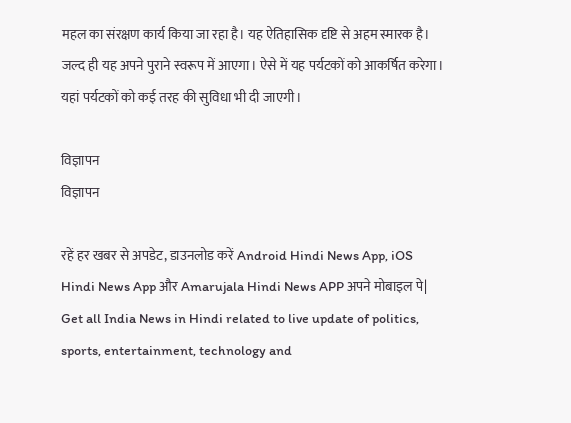महल का संरक्षण कार्य किया जा रहा है। यह ऐतिहासिक दृष्टि से अहम स्मारक है। जल्द ही यह अपने पुराने स्वरूप में आएगा। ऐसे में यह पर्यटकों को आकर्षित करेगा। यहां पर्यटकों को कई तरह की सुविधा भी दी जाएगी।

विज्ञापन
विज्ञापन

रहें हर खबर से अपडेट, डाउनलोड करें Android Hindi News App, iOS Hindi News App और Amarujala Hindi News APP अपने मोबाइल पे|
Get all India News in Hindi related to live update of politics, sports, entertainment, technology and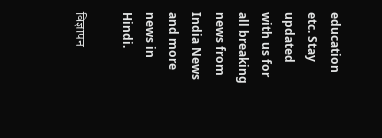education etc. Stay updated with us for all breaking news from India News and more news in Hindi.

विज्ञापन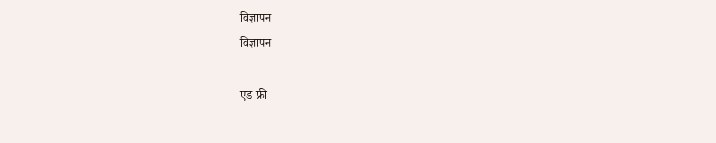विज्ञापन
विज्ञापन

एड फ्री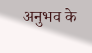अनुभव के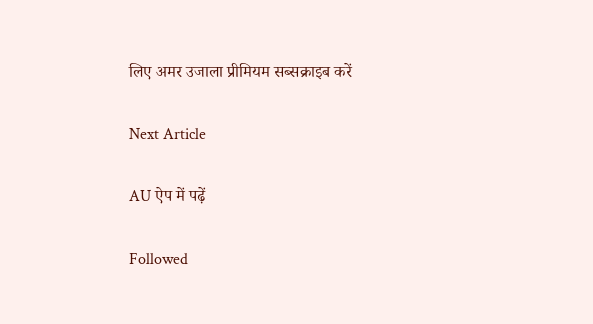लिए अमर उजाला प्रीमियम सब्सक्राइब करें

Next Article

AU ऐप में पढ़ें

Followed